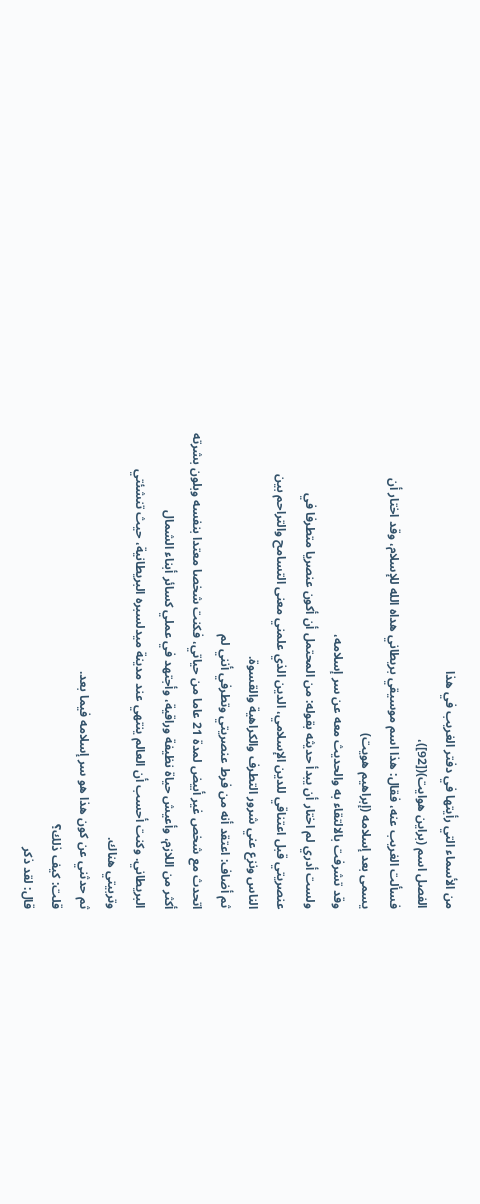من الأسماء التي رأيتها في دفتر الغريب في هذا
الفصل اسم (براين هوايت)([92])،
فسألت الغريب عنه، فقال: هذا اسم موسيقي بريطاني هداه الله للإسلام، وقد اختار أن
يسمى بعد إسلامه (إبراهيم هويت)
وقد تشرفت بالالتقاء به والحديث معه عن سر إسلامه،
ولست أدري لم اختار أن يبدأ حديثه بقوله: من المحتمل أن أكون عنصريا متطرفا في
عنصريتي قبل اعتناقي للدين الإسلامي، الدين الذي علمني معنى التسامح والتراحم بين
الناس ونزع عني شرور التطرف والكراهية والقسوة.
ثم أضاف: اعتقد أنه من فرط عنصريتي وتطرفي أنني لم
اتحدث مع شخص غير أبيض لمدة 21 عاما من حياتي، فكنت شخصا معتدا بنفسه وبلون بشرته
أكثر من اللازم، وأعيش حياة نظيفة وراقية، وأجتهد في عملي كسائر أبناء الشمال
البريطاني. وكنت أحسب أن العالم ينتهي عند مدينة ميدلسبره البريطانية، حيث تنشئتي
وتربيتي هناك.
ثم حدثني عن كون هذا هو سر إسلامه فيما بعد.
قلت: كيف ذلك؟
قال: لقد ذكر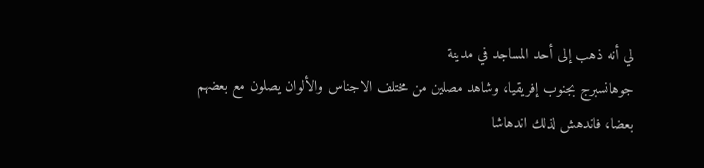لي أنه ذهب إلى أحد المساجد في مدينة
جوهانسبرج بجنوب إفريقيا، وشاهد مصلين من مختلف الاجناس والألوان يصلون مع بعضهم
بعضا، فاندهش لذلك اندهاشا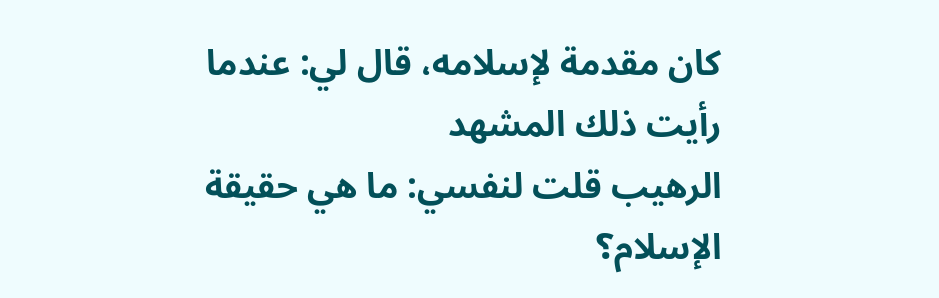كان مقدمة لإسلامه، قال لي: عندما رأيت ذلك المشهد
الرهيب قلت لنفسي: ما هي حقيقة الإسلام؟